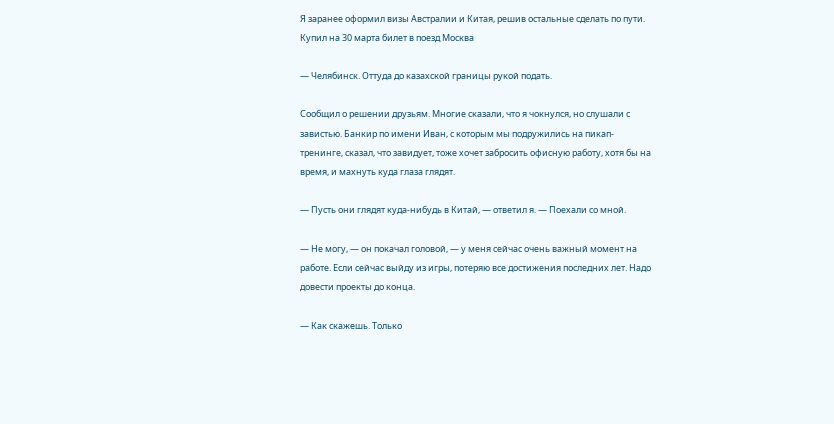Я заранее оформил визы Австралии и Китая, решив остальные сделать по пути. Купил на 30 марта билет в поезд Москва

— Челябинск. Оттуда до казахской границы рукой подать.

Сообщил о решении друзьям. Многие сказали, что я чокнулся, но слушали с завистью. Банкир по имени Иван, с которым мы подружились на пикап-тренинге, сказал, что завидует, тоже хочет забросить офисную работу, хотя бы на время, и махнуть куда глаза глядят.

— Пусть они глядят куда-нибудь в Китай, — ответил я. — Поехали со мной.

— Не могу, — он покачал головой, — у меня сейчас очень важный момент на работе. Если сейчас выйду из игры, потеряю все достижения последних лет. Надо довести проекты до конца.

— Как скажешь. Только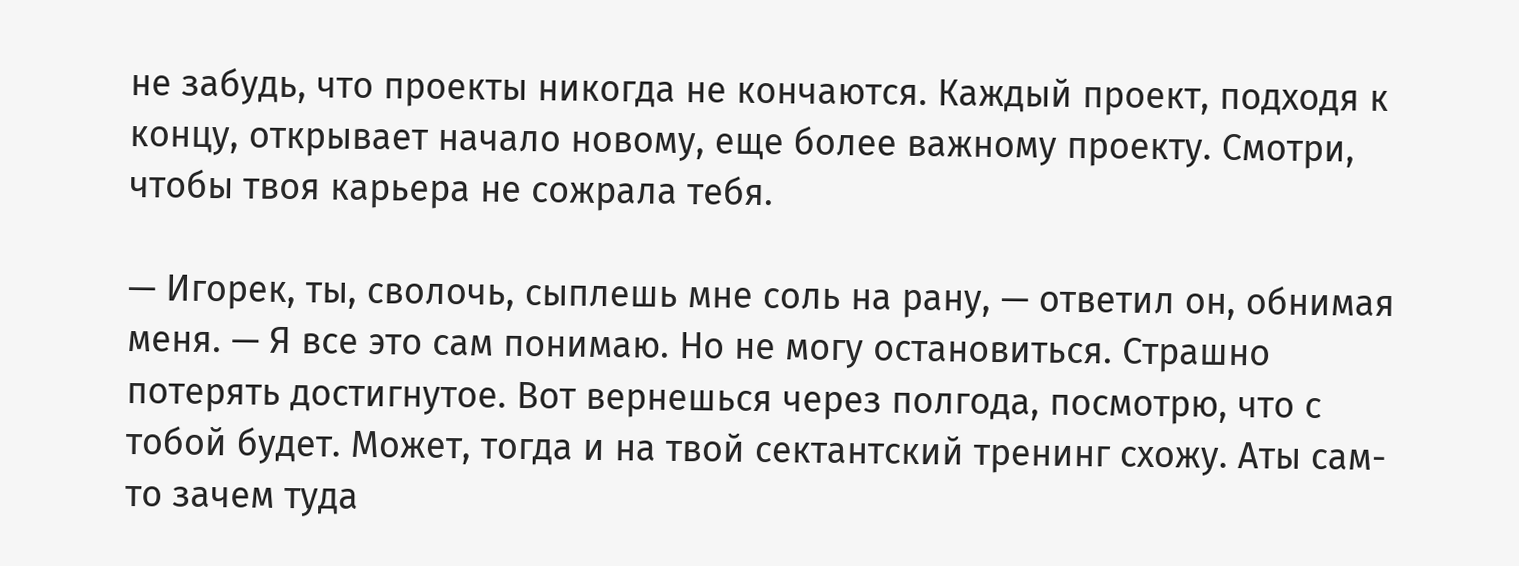не забудь, что проекты никогда не кончаются. Каждый проект, подходя к концу, открывает начало новому, еще более важному проекту. Смотри, чтобы твоя карьера не сожрала тебя.

— Игорек, ты, сволочь, сыплешь мне соль на рану, — ответил он, обнимая меня. — Я все это сам понимаю. Но не могу остановиться. Страшно потерять достигнутое. Вот вернешься через полгода, посмотрю, что с тобой будет. Может, тогда и на твой сектантский тренинг схожу. Аты сам-то зачем туда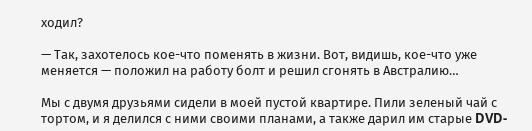ходил?

— Так, захотелось кое-что поменять в жизни. Вот, видишь, кое-что уже меняется — положил на работу болт и решил сгонять в Австралию…

Мы с двумя друзьями сидели в моей пустой квартире. Пили зеленый чай с тортом, и я делился с ними своими планами, а также дарил им старые DVD-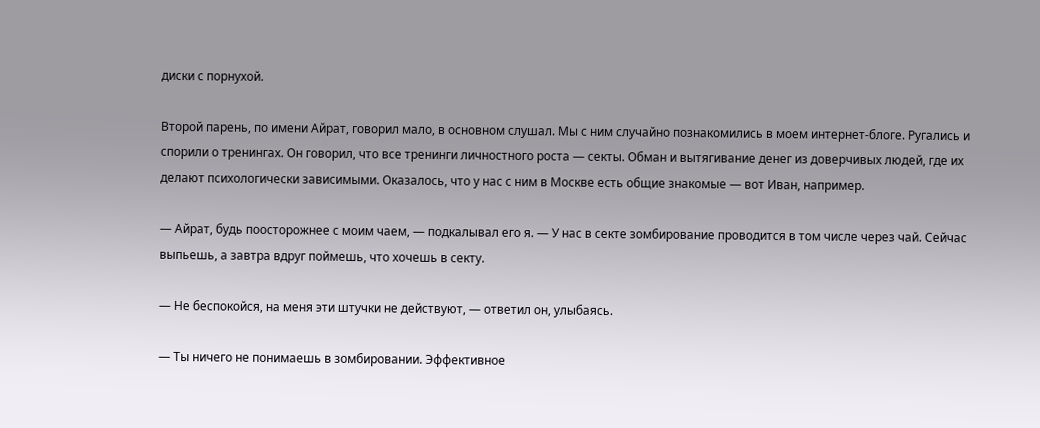диски с порнухой.

Второй парень, по имени Айрат, говорил мало, в основном слушал. Мы с ним случайно познакомились в моем интернет-блоге. Ругались и спорили о тренингах. Он говорил, что все тренинги личностного роста — секты. Обман и вытягивание денег из доверчивых людей, где их делают психологически зависимыми. Оказалось, что у нас с ним в Москве есть общие знакомые — вот Иван, например.

— Айрат, будь поосторожнее с моим чаем, — подкалывал его я. — У нас в секте зомбирование проводится в том числе через чай. Сейчас выпьешь, а завтра вдруг поймешь, что хочешь в секту.

— Не беспокойся, на меня эти штучки не действуют, — ответил он, улыбаясь.

— Ты ничего не понимаешь в зомбировании. Эффективное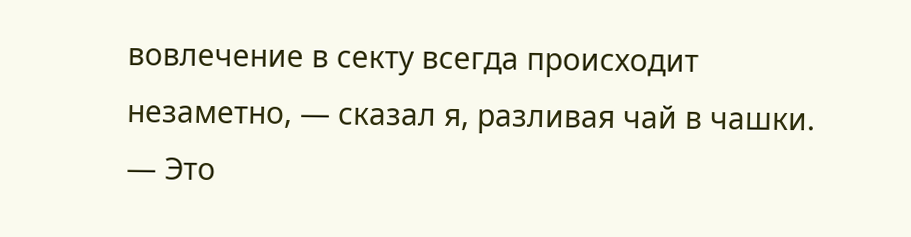вовлечение в секту всегда происходит незаметно, — сказал я, разливая чай в чашки. — Это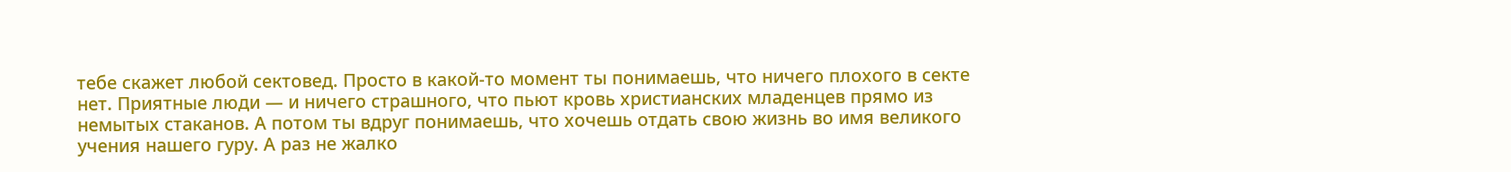тебе скажет любой сектовед. Просто в какой-то момент ты понимаешь, что ничего плохого в секте нет. Приятные люди — и ничего страшного, что пьют кровь христианских младенцев прямо из немытых стаканов. А потом ты вдруг понимаешь, что хочешь отдать свою жизнь во имя великого учения нашего гуру. А раз не жалко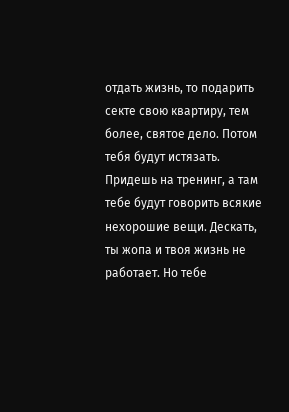отдать жизнь, то подарить секте свою квартиру, тем более, святое дело. Потом тебя будут истязать. Придешь на тренинг, а там тебе будут говорить всякие нехорошие вещи. Дескать, ты жопа и твоя жизнь не работает. Но тебе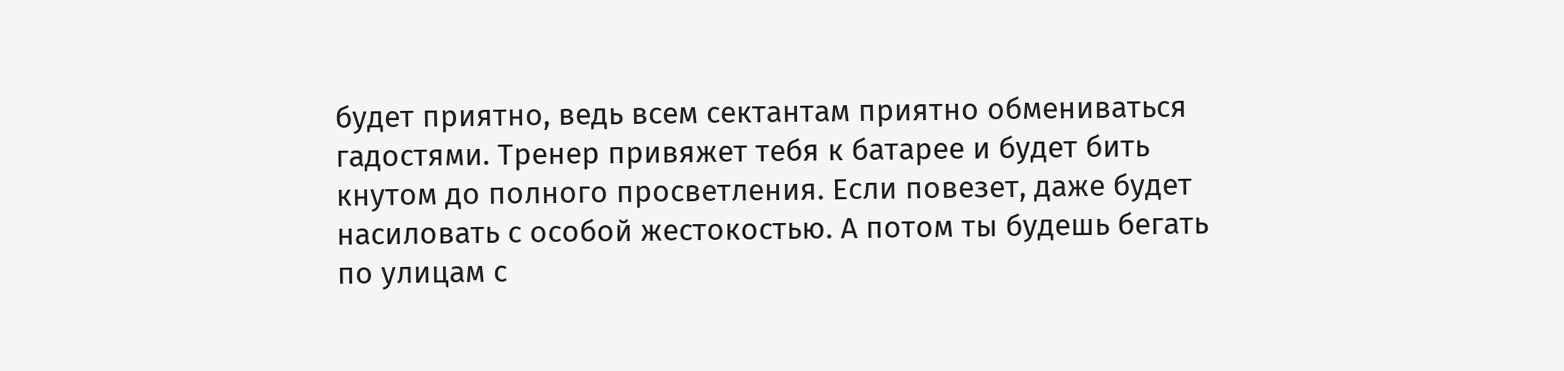будет приятно, ведь всем сектантам приятно обмениваться гадостями. Тренер привяжет тебя к батарее и будет бить кнутом до полного просветления. Если повезет, даже будет насиловать с особой жестокостью. А потом ты будешь бегать по улицам с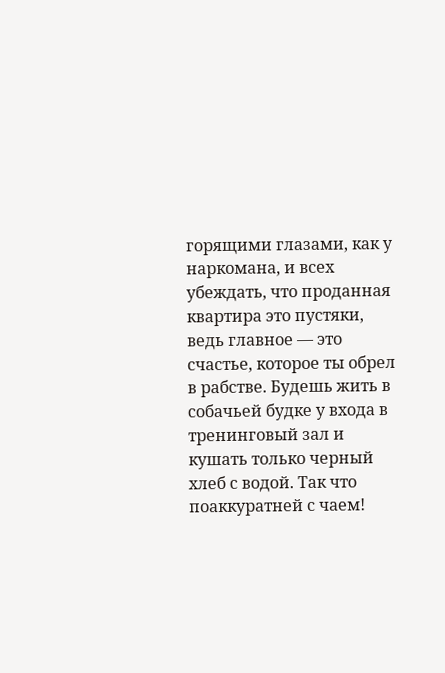горящими глазами, как у наркомана, и всех убеждать, что проданная квартира это пустяки, ведь главное — это счастье, которое ты обрел в рабстве. Будешь жить в собачьей будке у входа в тренинговый зал и кушать только черный хлеб с водой. Так что поаккуратней с чаем!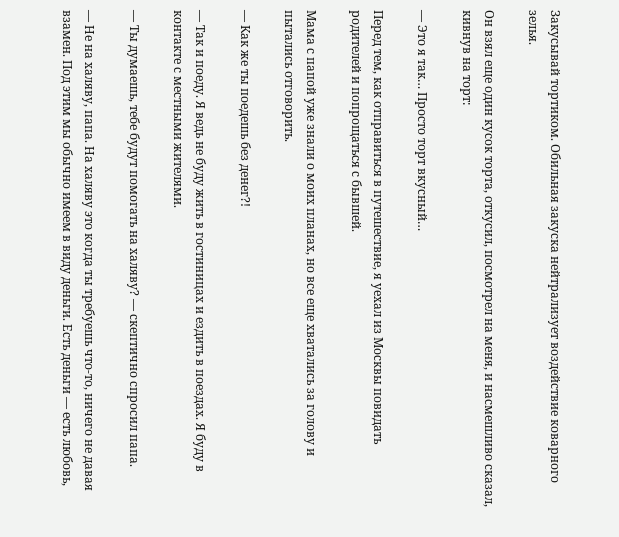Закусывай тортиком. Обильная закуска нейтрализует воздействие коварного зелья.

Он взял еще один кусок торта, откусил, посмотрел на меня, и насмешливо сказал, кивнув на торт:

— Это я так… Просто торт вкусный…

Перед тем, как отправиться в путешествие, я уехал из Москвы повидать родителей и попрощаться с бывшей.

Мама с папой уже знали о моих планах, но все еще хватались за голову и пытались отговорить.

— Как же ты поедешь без денег?!

— Так и поеду. Я ведь не буду жить в гостиницах и ездить в поездах. Я буду в контакте с местными жителями.

— Ты думаешь, тебе будут помогать на халяву? — скептично спросил папа.

— Не на халяву, папа. На халяву это когда ты требуешь что-то, ничего не давая взамен. Под этим мы обычно имеем в виду деньги. Есть деньги — есть любовь,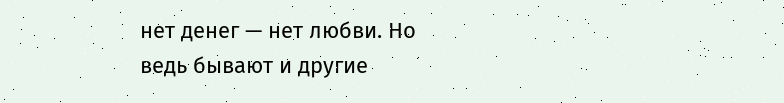нет денег — нет любви. Но ведь бывают и другие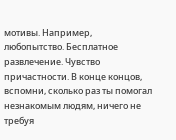мотивы. Например, любопытство. Бесплатное развлечение. Чувство причастности. В конце концов, вспомни, сколько раз ты помогал незнакомым людям, ничего не требуя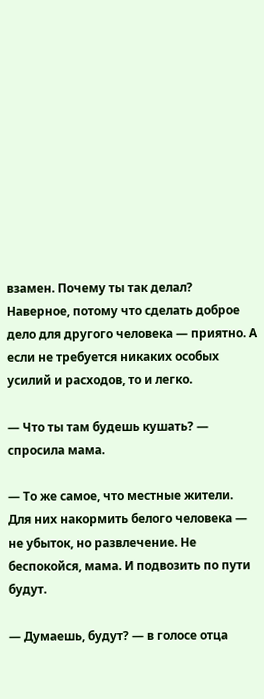взамен. Почему ты так делал? Наверное, потому что сделать доброе дело для другого человека — приятно. А если не требуется никаких особых усилий и расходов, то и легко.

— Что ты там будешь кушать? — спросила мама.

— То же самое, что местные жители. Для них накормить белого человека — не убыток, но развлечение. Не беспокойся, мама. И подвозить по пути будут.

— Думаешь, будут? — в голосе отца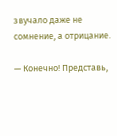звучало даже не сомнение, а отрицание.

— Конечно! Представь,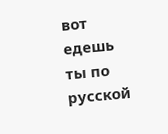вот едешь ты по русской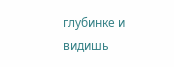глубинке и видишь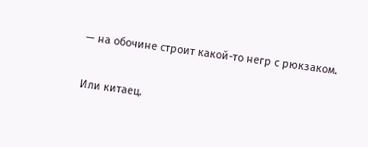— на обочине строит какой-то негр с рюкзаком.

Или китаец.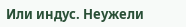Или индус. Неужели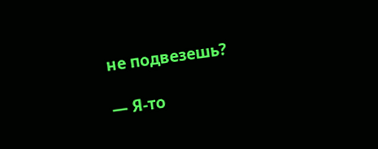не подвезешь?

— Я-то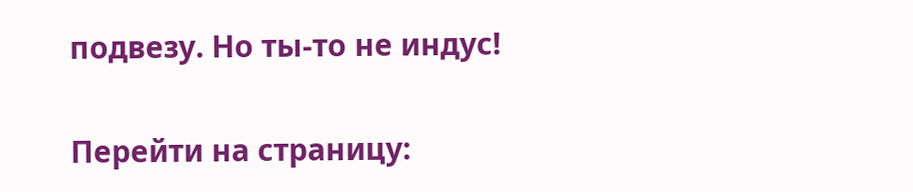подвезу. Но ты-то не индус!

Перейти на страницу: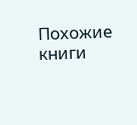Похожие книги